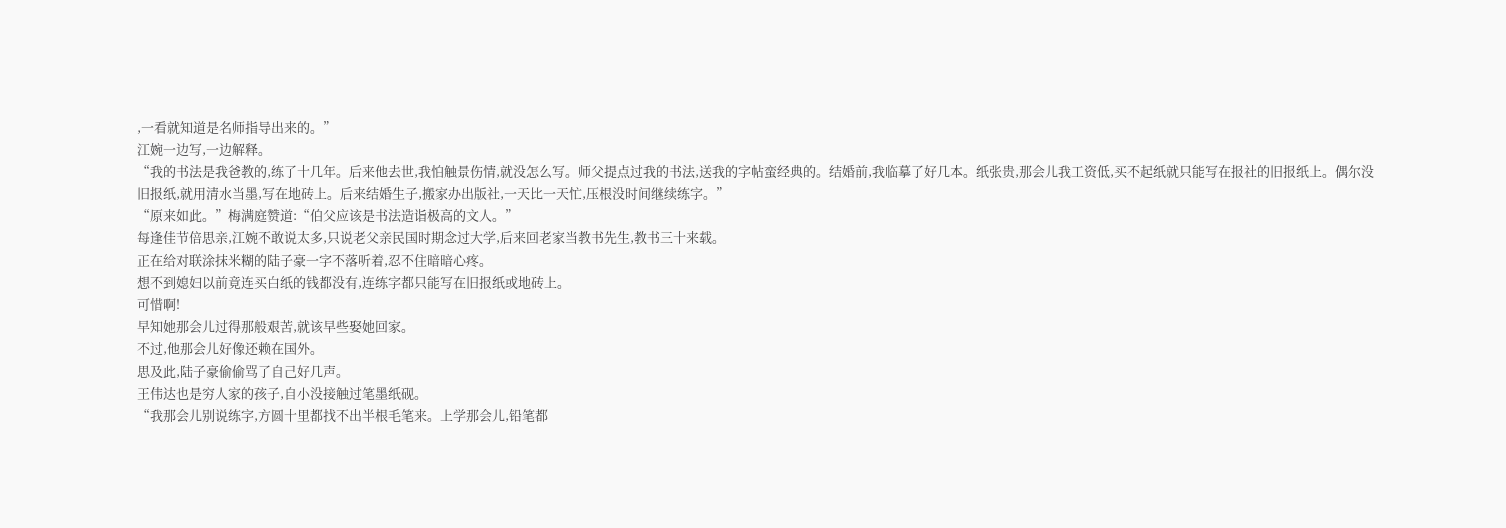,一看就知道是名师指导出来的。”
江婉一边写,一边解释。
“我的书法是我爸教的,练了十几年。后来他去世,我怕触景伤情,就没怎么写。师父提点过我的书法,送我的字帖蛮经典的。结婚前,我临摹了好几本。纸张贵,那会儿我工资低,买不起纸就只能写在报社的旧报纸上。偶尔没旧报纸,就用清水当墨,写在地砖上。后来结婚生子,搬家办出版社,一天比一天忙,压根没时间继续练字。”
“原来如此。”梅满庭赞道:“伯父应该是书法造诣极高的文人。”
每逢佳节倍思亲,江婉不敢说太多,只说老父亲民国时期念过大学,后来回老家当教书先生,教书三十来载。
正在给对联涂抹米糊的陆子豪一字不落听着,忍不住暗暗心疼。
想不到媳妇以前竟连买白纸的钱都没有,连练字都只能写在旧报纸或地砖上。
可惜啊!
早知她那会儿过得那般艰苦,就该早些娶她回家。
不过,他那会儿好像还赖在国外。
思及此,陆子豪偷偷骂了自己好几声。
王伟达也是穷人家的孩子,自小没接触过笔墨纸砚。
“我那会儿别说练字,方圆十里都找不出半根毛笔来。上学那会儿,铅笔都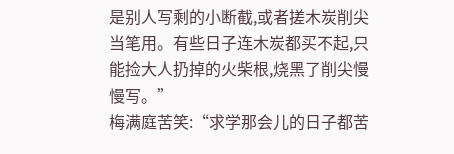是别人写剩的小断截,或者搓木炭削尖当笔用。有些日子连木炭都买不起,只能捡大人扔掉的火柴根,烧黑了削尖慢慢写。”
梅满庭苦笑:“求学那会儿的日子都苦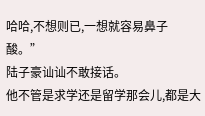哈哈,不想则已,一想就容易鼻子酸。”
陆子豪讪讪不敢接话。
他不管是求学还是留学那会儿,都是大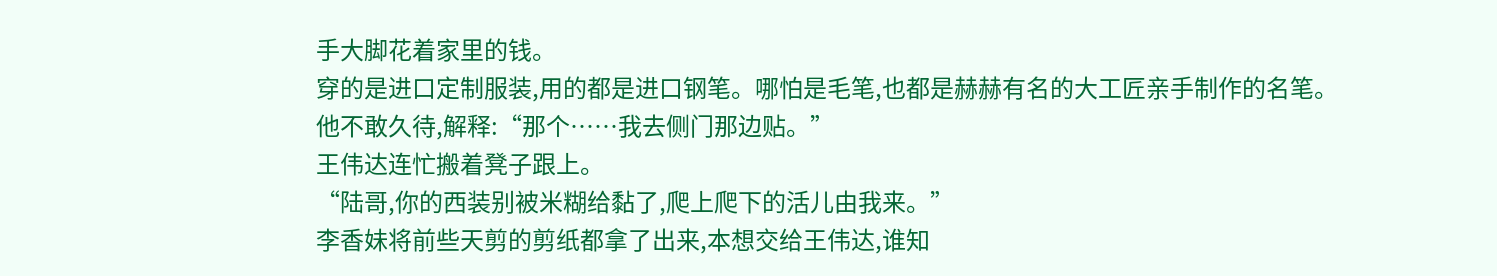手大脚花着家里的钱。
穿的是进口定制服装,用的都是进口钢笔。哪怕是毛笔,也都是赫赫有名的大工匠亲手制作的名笔。
他不敢久待,解释:“那个……我去侧门那边贴。”
王伟达连忙搬着凳子跟上。
“陆哥,你的西装别被米糊给黏了,爬上爬下的活儿由我来。”
李香妹将前些天剪的剪纸都拿了出来,本想交给王伟达,谁知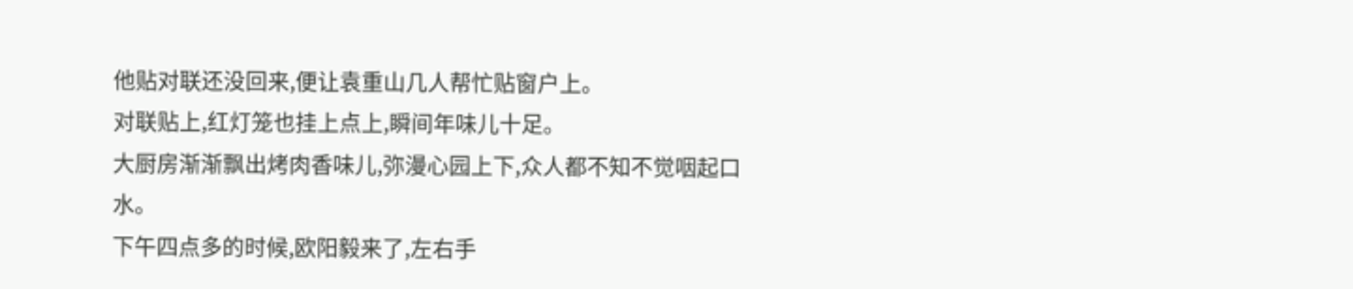他贴对联还没回来,便让袁重山几人帮忙贴窗户上。
对联贴上,红灯笼也挂上点上,瞬间年味儿十足。
大厨房渐渐飘出烤肉香味儿,弥漫心园上下,众人都不知不觉咽起口水。
下午四点多的时候,欧阳毅来了,左右手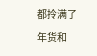都拎满了年货和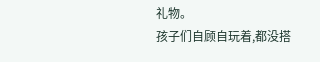礼物。
孩子们自顾自玩着,都没搭